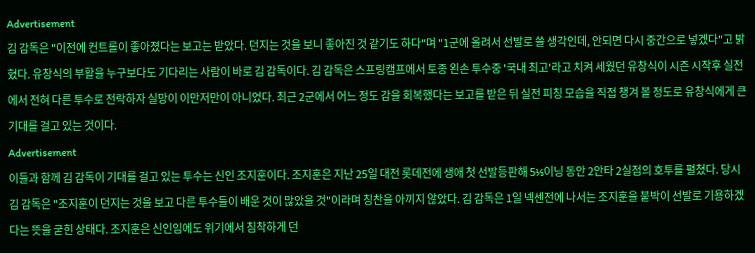Advertisement
김 감독은 "이전에 컨트롤이 좋아졌다는 보고는 받았다. 던지는 것을 보니 좋아진 것 같기도 하다"며 "1군에 올려서 선발로 쓸 생각인데, 안되면 다시 중간으로 넣겠다"고 밝혔다. 유창식의 부활을 누구보다도 기다리는 사람이 바로 김 감독이다. 김 감독은 스프링캠프에서 토종 왼손 투수중 '국내 최고'라고 치켜 세웠던 유창식이 시즌 시작후 실전에서 전혀 다른 투수로 전락하자 실망이 이만저만이 아니었다. 최근 2군에서 어느 정도 감을 회복했다는 보고를 받은 뒤 실전 피칭 모습을 직접 챙겨 볼 정도로 유창식에게 큰 기대를 걸고 있는 것이다.
Advertisement
이들과 함께 김 감독이 기대를 걸고 있는 투수는 신인 조지훈이다. 조지훈은 지난 25일 대전 롯데전에 생애 첫 선발등판해 5⅓이닝 동안 2안타 2실점의 호투를 펼쳤다. 당시 김 감독은 "조지훈이 던지는 것을 보고 다른 투수들이 배운 것이 많았을 것"이라며 칭찬을 아끼지 않았다. 김 감독은 1일 넥센전에 나서는 조지훈을 붙박이 선발로 기용하겠다는 뜻을 굳힌 상태다. 조지훈은 신인임에도 위기에서 침착하게 던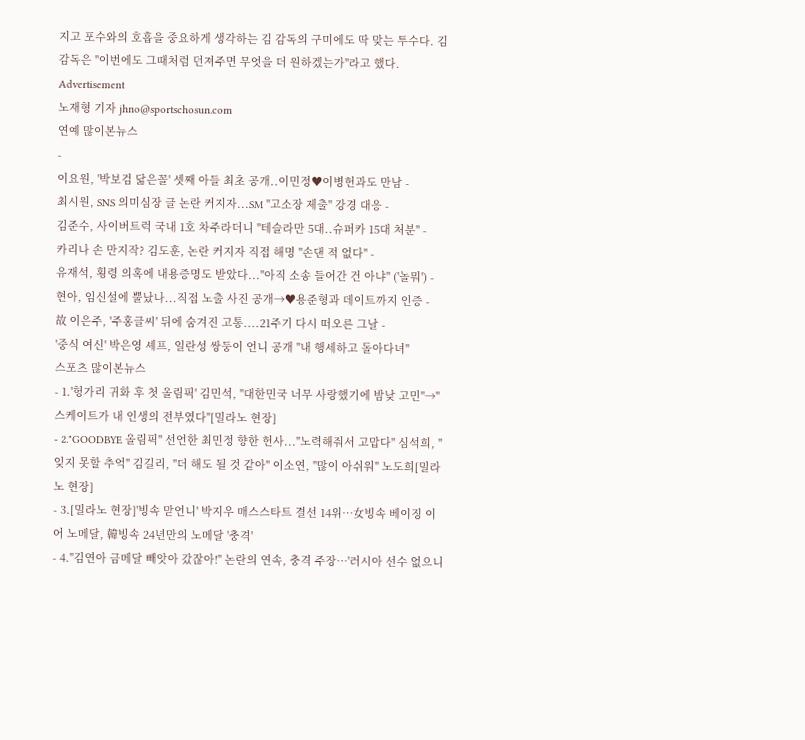지고 포수와의 호흡을 중요하게 생각하는 김 감독의 구미에도 딱 맞는 투수다. 김 감독은 "이번에도 그때처럼 던져주면 무엇을 더 원하겠는가"라고 했다.
Advertisement
노재형 기자 jhno@sportschosun.com
연예 많이본뉴스
-
이요원, '박보검 닮은꼴' 셋째 아들 최초 공개..이민정♥이병헌과도 만남 -
최시원, SNS 의미심장 글 논란 커지자...SM "고소장 제출" 강경 대응 -
김준수, 사이버트럭 국내 1호 차주라더니 "테슬라만 5대..슈퍼카 15대 처분" -
카리나 손 만지작? 김도훈, 논란 커지자 직접 해명 "손댄 적 없다" -
유재석, 횡령 의혹에 내용증명도 받았다..."아직 소송 들어간 건 아냐" ('놀뭐') -
현아, 임신설에 뿔났나...직접 노출 사진 공개→♥용준형과 데이트까지 인증 -
故 이은주, '주홍글씨' 뒤에 숨겨진 고통....21주기 다시 떠오른 그날 -
'중식 여신' 박은영 셰프, 일란성 쌍둥이 언니 공개 "내 행세하고 돌아다녀"
스포츠 많이본뉴스
- 1.'헝가리 귀화 후 첫 올림픽' 김민석, "대한민국 너무 사랑했기에 밤낮 고민"→"스케이트가 내 인생의 전부였다"[밀라노 현장]
- 2."GOODBYE 올림픽" 선언한 최민정 향한 헌사..."노력해줘서 고맙다" 심석희, "잊지 못할 추억" 김길리, "더 해도 될 것 같아" 이소연, "많이 아쉬워" 노도희[밀라노 현장]
- 3.[밀라노 현장]'빙속 맏언니' 박지우 매스스타트 결선 14위…女빙속 베이징 이어 노메달, 韓빙속 24년만의 노메달 '충격'
- 4."김연아 금메달 빼앗아 갔잖아!" 논란의 연속, 충격 주장…'러시아 선수 없으니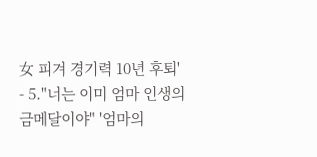女 피겨 경기력 10년 후퇴'
- 5."너는 이미 엄마 인생의 금메달이야" '엄마의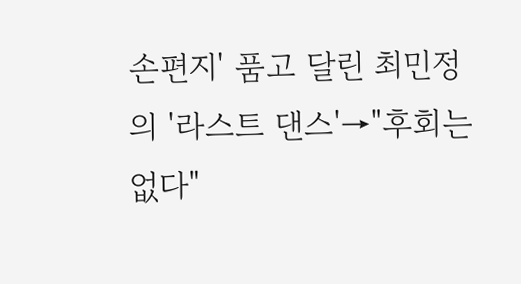손편지' 품고 달린 최민정의 '라스트 댄스'→"후회는 없다"